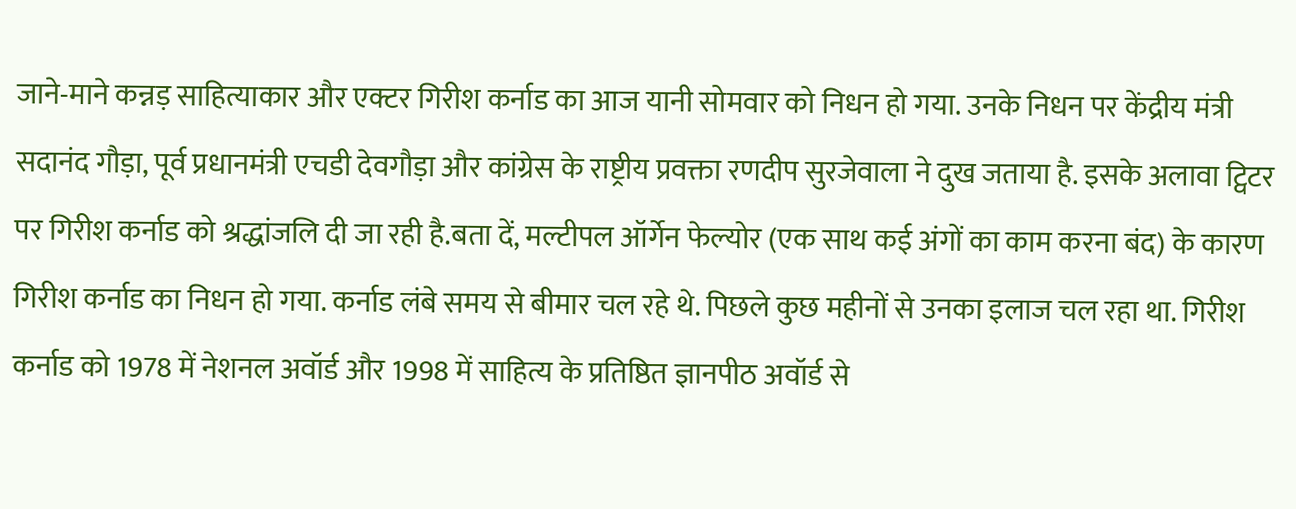जाने-माने कन्नड़ साहित्याकार और एक्टर गिरीश कर्नाड का आज यानी सोमवार को निधन हो गया. उनके निधन पर केंद्रीय मंत्री सदानंद गौड़ा, पूर्व प्रधानमंत्री एचडी देवगौड़ा और कांग्रेस के राष्ट्रीय प्रवक्ता रणदीप सुरजेवाला ने दुख जताया है. इसके अलावा ट्विटर पर गिरीश कर्नाड को श्रद्धांजलि दी जा रही है.बता दें, मल्टीपल ऑर्गेन फेल्योर (एक साथ कई अंगों का काम करना बंद) के कारण गिरीश कर्नाड का निधन हो गया. कर्नाड लंबे समय से बीमार चल रहे थे. पिछले कुछ महीनों से उनका इलाज चल रहा था. गिरीश कर्नाड को 1978 में नेशनल अवॉर्ड और 1998 में साहित्य के प्रतिष्ठित ज्ञानपीठ अवॉर्ड से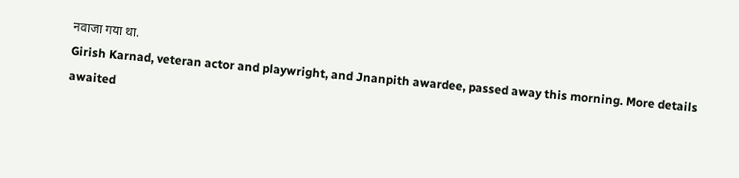नवाजा गया था.
Girish Karnad, veteran actor and playwright, and Jnanpith awardee, passed away this morning. More details awaited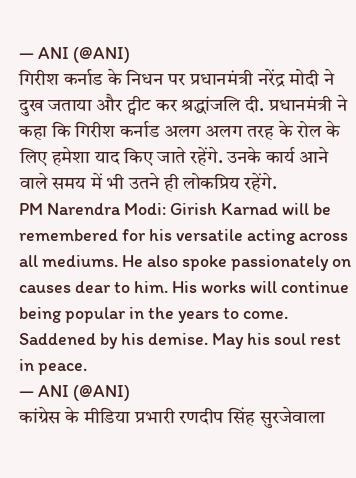— ANI (@ANI)
गिरीश कर्नाड के निधन पर प्रधानमंत्री नरेंद्र मोदी ने दुख जताया और ट्वीट कर श्रद्धांजलि दी. प्रधानमंत्री ने कहा कि गिरीश कर्नाड अलग अलग तरह के रोल के लिए हमेशा याद किए जाते रहेंगे. उनके कार्य आने वाले समय में भी उतने ही लोकप्रिय रहेंगे.
PM Narendra Modi: Girish Karnad will be remembered for his versatile acting across all mediums. He also spoke passionately on causes dear to him. His works will continue being popular in the years to come. Saddened by his demise. May his soul rest in peace.
— ANI (@ANI)
कांग्रेस के मीडिया प्रभारी रणदीप सिंह सुरजेवाला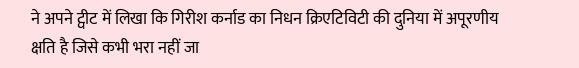ने अपने ट्वीट में लिखा कि गिरीश कर्नाड का निधन क्रिएटिविटी की दुनिया में अपूरणीय क्षति है जिसे कभी भरा नहीं जा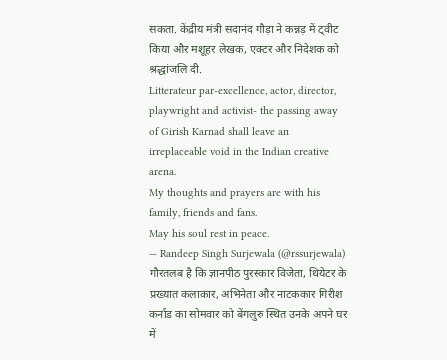सकता. केंद्रीय मंत्री सदानंद गौड़ा ने कन्नड़ में ट्वीट किया और मशूहर लेखक, एक्टर और निदेशक को श्रद्धांजलि दी.
Litterateur par-excellence, actor, director, playwright and activist- the passing away of Girish Karnad shall leave an irreplaceable void in the Indian creative arena.
My thoughts and prayers are with his family, friends and fans.
May his soul rest in peace.
— Randeep Singh Surjewala (@rssurjewala)
गौरतलब है कि ज्ञानपीठ पुरस्कार विजेता, थियेटर के प्रख्यात कलाकार, अभिनेता और नाटककार गिरीश कर्नाड का सोमवार को बेंगलुरु स्थित उनके अपने घर में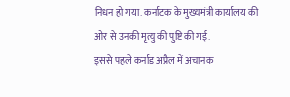निधन हो गया. कर्नाटक के मुख्यमंत्री कार्यालय की ओर से उनकी मृत्यु की पुष्टि की गई.
इससे पहले कर्नाड अप्रैल में अचानक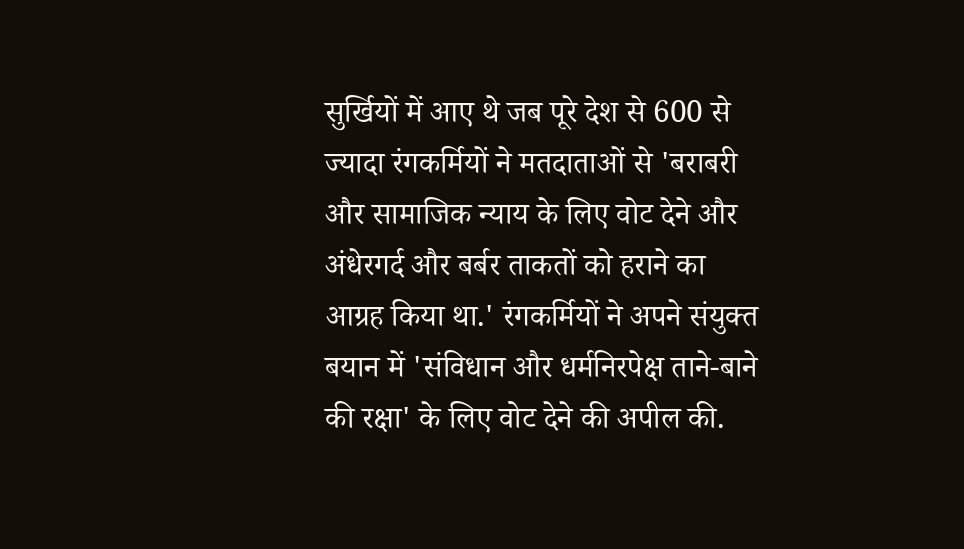सुर्खियों में आए थे जब पूरे देश से 600 से ज्यादा रंगकर्मियों ने मतदाताओं से 'बराबरी और सामाजिक न्याय के लिए वोट देने और अंधेरगर्द और बर्बर ताकतों को हराने का आग्रह किया था.' रंगकर्मियों ने अपने संयुक्त बयान में 'संविधान और धर्मनिरपेक्ष ताने-बाने की रक्षा' के लिए वोट देने की अपील की.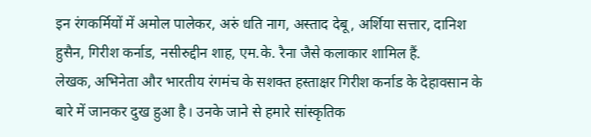इन रंगकर्मियों में अमोल पालेकर, अरुं धति नाग, अस्ताद देबू, अर्शिया सत्तार, दानिश हुसैन, गिरीश कर्नाड, नसीरुद्दीन शाह, एम.के. रैना जैसे कलाकार शामिल हैं.
लेखक, अभिनेता और भारतीय रंगमंच के सशक्त हस्ताक्षर गिरीश कर्नाड के देहावसान के बारे में जानकर दुख हुआ है। उनके जाने से हमारे सांस्कृतिक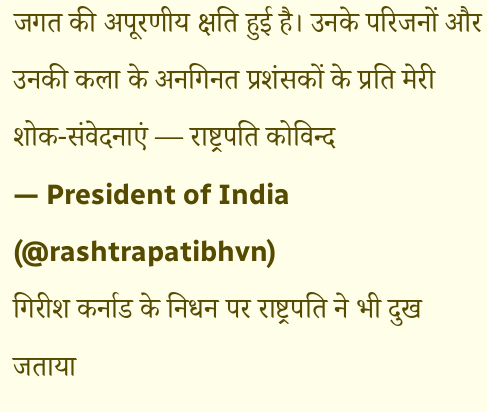जगत की अपूरणीय क्षति हुई है। उनके परिजनों और उनकी कला के अनगिनत प्रशंसकों के प्रति मेरी शोक-संवेदनाएं — राष्ट्रपति कोविन्द
— President of India (@rashtrapatibhvn)
गिरीश कर्नाड के निधन पर राष्ट्रपति ने भी दुख जताया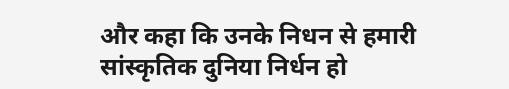और कहा कि उनके निधन से हमारी सांस्कृतिक दुनिया निर्धन हो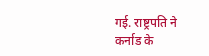गई. राष्ट्रपति ने कर्नाड के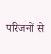परिजनों से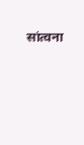सांत्वना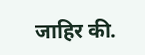जाहिर की.